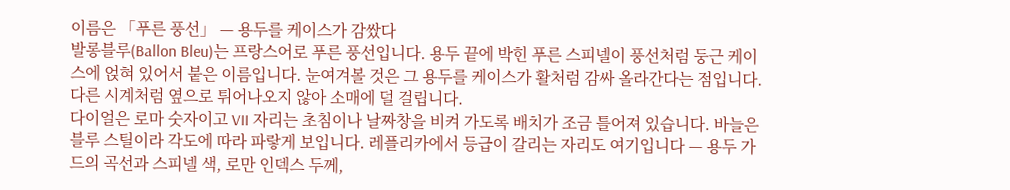이름은 「푸른 풍선」 — 용두를 케이스가 감쌌다
발롱블루(Ballon Bleu)는 프랑스어로 푸른 풍선입니다. 용두 끝에 박힌 푸른 스피넬이 풍선처럼 둥근 케이스에 얹혀 있어서 붙은 이름입니다. 눈여겨볼 것은 그 용두를 케이스가 활처럼 감싸 올라간다는 점입니다. 다른 시계처럼 옆으로 튀어나오지 않아 소매에 덜 걸립니다.
다이얼은 로마 숫자이고 VII 자리는 초침이나 날짜창을 비켜 가도록 배치가 조금 틀어져 있습니다. 바늘은 블루 스틸이라 각도에 따라 파랗게 보입니다. 레플리카에서 등급이 갈리는 자리도 여기입니다 — 용두 가드의 곡선과 스피넬 색, 로만 인덱스 두께,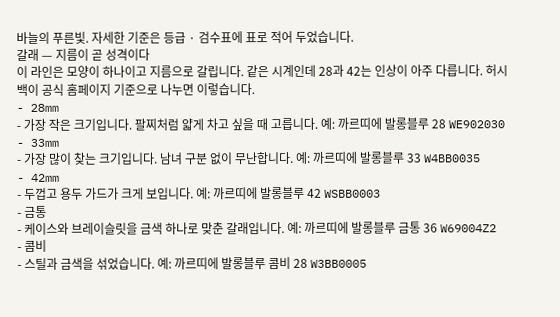바늘의 푸른빛. 자세한 기준은 등급 · 검수표에 표로 적어 두었습니다.
갈래 — 지름이 곧 성격이다
이 라인은 모양이 하나이고 지름으로 갈립니다. 같은 시계인데 28과 42는 인상이 아주 다릅니다. 허시백이 공식 홈페이지 기준으로 나누면 이렇습니다.
- 28mm
- 가장 작은 크기입니다. 팔찌처럼 얇게 차고 싶을 때 고릅니다. 예: 까르띠에 발롱블루 28 WE902030
- 33mm
- 가장 많이 찾는 크기입니다. 남녀 구분 없이 무난합니다. 예: 까르띠에 발롱블루 33 W4BB0035
- 42mm
- 두껍고 용두 가드가 크게 보입니다. 예: 까르띠에 발롱블루 42 WSBB0003
- 금통
- 케이스와 브레이슬릿을 금색 하나로 맞춘 갈래입니다. 예: 까르띠에 발롱블루 금통 36 W69004Z2
- 콤비
- 스틸과 금색을 섞었습니다. 예: 까르띠에 발롱블루 콤비 28 W3BB0005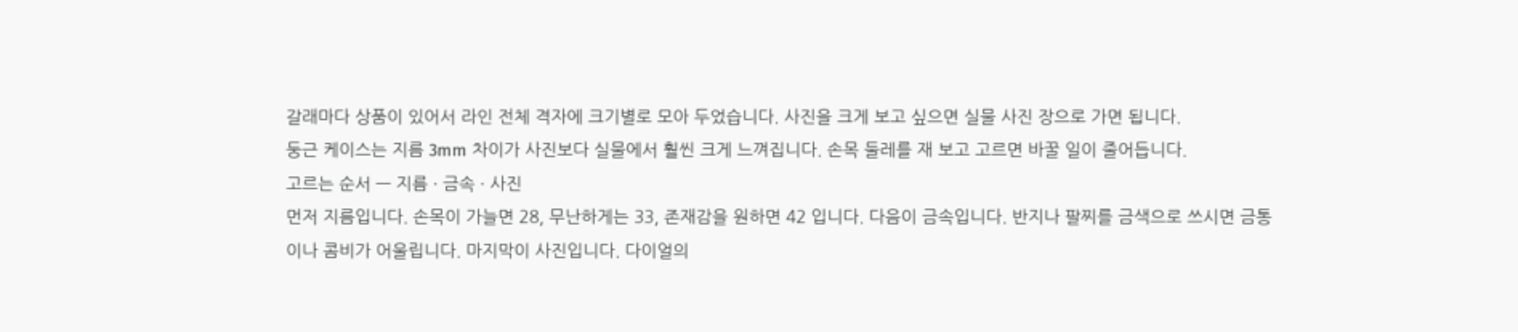갈래마다 상품이 있어서 라인 전체 격자에 크기별로 모아 두었습니다. 사진을 크게 보고 싶으면 실물 사진 장으로 가면 됩니다.
둥근 케이스는 지름 3mm 차이가 사진보다 실물에서 훨씬 크게 느껴집니다. 손목 둘레를 재 보고 고르면 바꿀 일이 줄어듭니다.
고르는 순서 — 지름 · 금속 · 사진
먼저 지름입니다. 손목이 가늘면 28, 무난하게는 33, 존재감을 원하면 42 입니다. 다음이 금속입니다. 반지나 팔찌를 금색으로 쓰시면 금통이나 콤비가 어울립니다. 마지막이 사진입니다. 다이얼의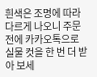흰색은 조명에 따라 다르게 나오니 주문 전에 카카오톡으로 실물 컷을 한 번 더 받아 보세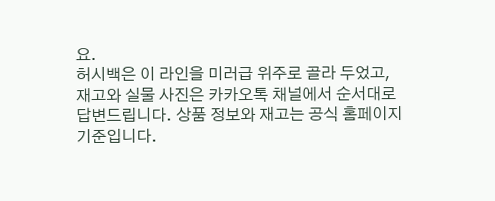요.
허시백은 이 라인을 미러급 위주로 골라 두었고, 재고와 실물 사진은 카카오톡 채널에서 순서대로 답변드립니다. 상품 정보와 재고는 공식 홈페이지 기준입니다.